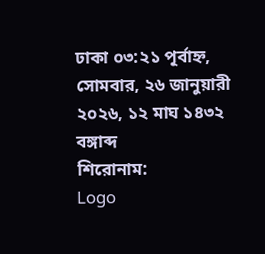ঢাকা ০৩:২১ পূর্বাহ্ন, সোমবার, ২৬ জানুয়ারী ২০২৬, ১২ মাঘ ১৪৩২ বঙ্গাব্দ
শিরোনাম:
Logo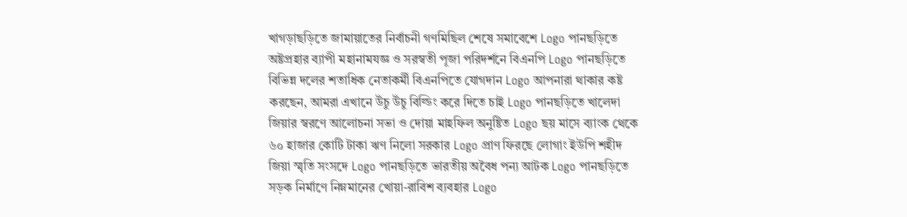খাগড়াছড়িতে জামায়াতের নির্বাচনী গণমিছিল শেষে সমাবেশে Logo পানছড়িতে অষ্টপ্রহার ব্যাপী মহানামযজ্ঞ ও সরস্বতী পূজা পরিদর্শনে বিএনপি Logo পানছড়িতে বিভিন্ন দলের শতাধিক নেতাকর্মী বিএনপিতে যোগদান Logo আপনারা থাকার কষ্ট করছেন, আমরা এখানে উঁচু উঁচু বিল্ডিং করে দিতে চাই Logo পানছড়িতে খালেদা জিয়ার স্বরণে আলোচনা সভা ও দোয়া মাহফিল অনুষ্টিত Logo ছয় মাসে ব্যাংক থেকে ৬০ হাজার কোটি টাকা ঋণ নিলো সরকার Logo প্রাণ ফিরছে লোগাং ইউপি শহীদ জিয়া স্মৃতি সংসদে Logo পানছড়িতে ভারতীয় অবৈধ পন্য আটক Logo পানছড়িতে সড়ক নির্মাণে নিম্নমানের খোয়া-রাবিশ ব্যবহার Logo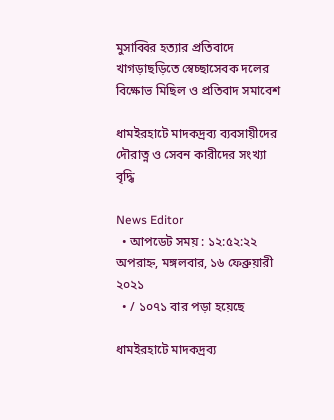মুসাব্বির হত্যার প্রতিবাদে খাগড়াছড়িতে স্বেচ্ছাসেবক দলের বিক্ষোভ মিছিল ও প্রতিবাদ সমাবেশ

ধামইরহাটে মাদকদ্রব্য ব্যবসায়ীদের দৌরাত্ন ও সেবন কারীদের সংখ্যা বৃদ্ধি

News Editor
  • আপডেট সময় : ১২:৫২:২২ অপরাহ্ন, মঙ্গলবার, ১৬ ফেব্রুয়ারী ২০২১
  • / ১০৭১ বার পড়া হয়েছে

ধামইরহাটে মাদকদ্রব্য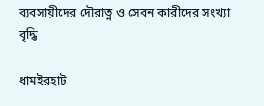ব্যবসায়ীদের দৌরাত্ন ও সেবন কারীদের সংখ্যা বৃদ্ধি

ধামইরহাট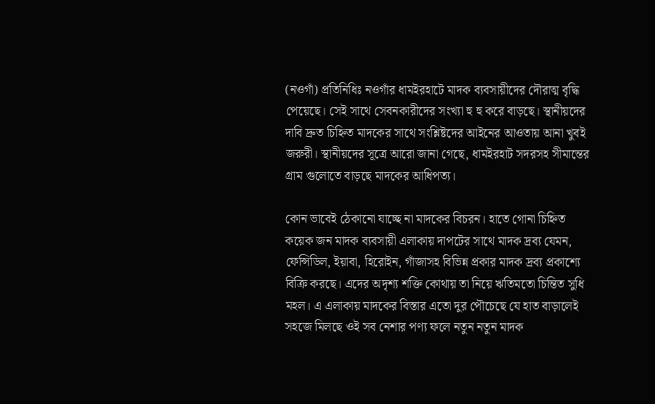(নওগাঁ) প্রতিনিধিঃ নওগাঁর ধামইরহাটে মাদক ব্যবসায়ীদের দৌরাত্ম বৃদ্ধি পেয়েছে। সেই সাথে সেবনকারীদের সংখ্যা হু হু করে বাড়ছে। স্থানীয়দের দাবি দ্রুত চিহ্নিত মাদকের সাথে সংশ্লিষ্টদের আইনের আওতায় আনা খুবই জরুরী। স্থানীয়দের সূত্রে আরো জানা গেছে, ধামইরহাট সদরসহ সীমান্তের গ্রাম গুলোতে বাড়ছে মাদকের আধিপত্য।

কোন ভাবেই ঠেকানো যাচ্ছে না মাদকের বিচরন। হাতে গোনা চিহ্নিত কয়েক জন মাদক ব্যবসায়ী এলাকায় দাপটের সাথে মাদক দ্রব্য যেমন, ফেন্সিডিল, ইয়াবা, হিরোইন, গাঁজাসহ বিভিন্ন প্রকার মাদক দ্রব্য প্রকাশ্যে বিক্রি করছে। এদের অদৃশ্য শক্তি কোথায় তা নিয়ে ঋতিমতো চিন্তিত সুধি মহল। এ এলাকায় মাদকের বিস্তার এতো দুর পৌচেছে যে হাত বাড়ালেই সহজে মিলছে ওই সব নেশার পণ্য ফলে নতুন নতুন মাদক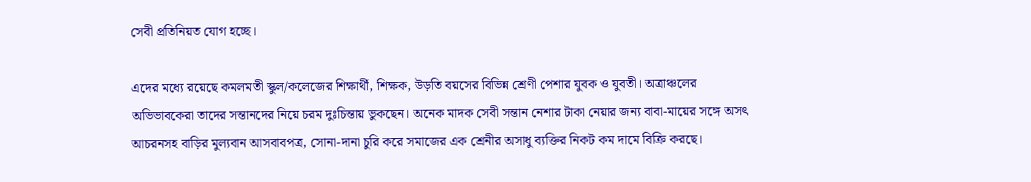সেবী প্রতিনিয়ত যোগ হচ্ছে।

এদের মধ্যে রয়েছে কমলমতী স্কুল/কলেজের শিক্ষার্থী, শিক্ষক, উড়তি বয়সের বিভিন্ন শ্রেণী পেশার যুবক ও যুবতী। অত্রাঞ্চলের অভিভাবকেরা তাদের সন্তানদের নিয়ে চরম দুঃচিন্তায় ভুকছেন। অনেক মাদক সেবী সন্তান নেশার টাকা নেয়ার জন্য বাবা-মায়ের সঙ্গে অসৎ আচরনসহ বাড়ির মুল্যবান আসবাবপত্র, সোনা-দানা চুরি করে সমাজের এক শ্রেনীর অসাধু ব্যক্তির নিকট কম দামে বিক্রি করছে।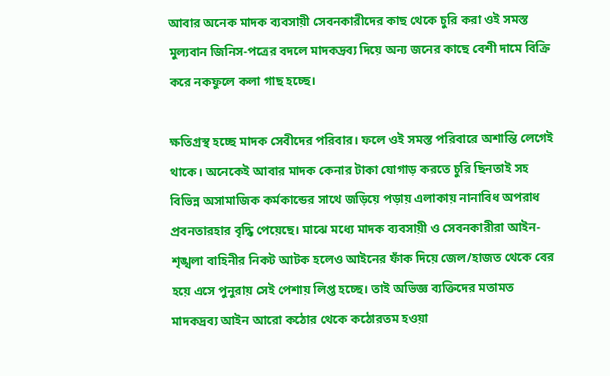আবার অনেক মাদক ব্যবসায়ী সেবনকারীদের কাছ থেকে চুরি করা ওই সমস্ত মুল্যবান জিনিস-পত্রের বদলে মাদকদ্রব্য দিয়ে অন্য জনের কাছে বেশী দামে বিক্রি করে নকফুলে কলা গাছ হচ্ছে।

ক্ষতিগ্রস্থ হচ্ছে মাদক সেবীদের পরিবার। ফলে ওই সমস্ত পরিবারে অশান্তি লেগেই থাকে। অনেকেই আবার মাদক কেনার টাকা যোগাড় করতে চুরি ছিনতাই সহ বিভিন্ন অসামাজিক কর্মকান্ডের সাথে জড়িয়ে পড়ায় এলাকায় নানাবিধ অপরাধ প্রবনতারহার বৃদ্ধি পেয়েছে। মাঝে মধ্যে মাদক ব্যবসায়ী ও সেবনকারীরা আইন-শৃঙ্খলা বাহিনীর নিকট আটক হলেও আইনের ফাঁক দিয়ে জেল/হাজত থেকে বের হয়ে এসে পুনুরায় সেই পেশায় লিপ্ত হচ্ছে। তাই অভিজ্ঞ ব্যক্তিদের মতামত মাদকদ্রব্য আইন আরো কঠোর থেকে কঠোরতম হওয়া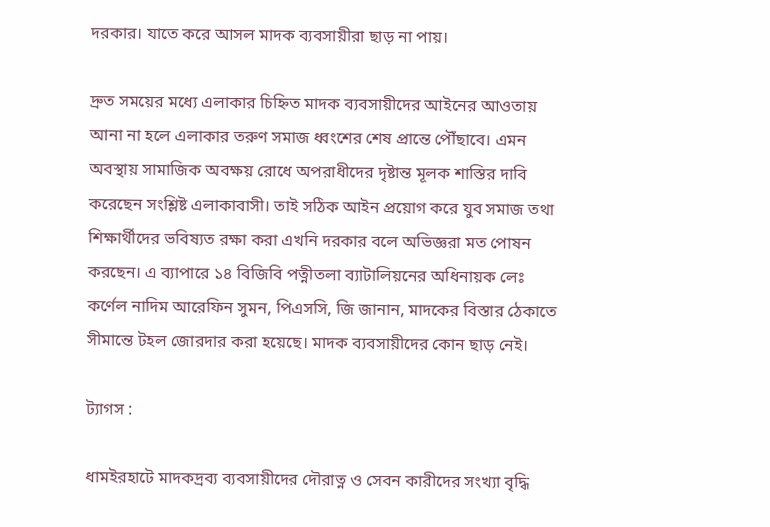দরকার। যাতে করে আসল মাদক ব্যবসায়ীরা ছাড় না পায়।

দ্রুত সময়ের মধ্যে এলাকার চিহ্নিত মাদক ব্যবসায়ীদের আইনের আওতায় আনা না হলে এলাকার তরুণ সমাজ ধ্বংশের শেষ প্রান্তে পৌঁছাবে। এমন অবস্থায় সামাজিক অবক্ষয় রোধে অপরাধীদের দৃষ্টান্ত মূলক শাস্তির দাবি করেছেন সংশ্লিষ্ট এলাকাবাসী। তাই সঠিক আইন প্রয়োগ করে যুব সমাজ তথা শিক্ষার্থীদের ভবিষ্যত রক্ষা করা এখনি দরকার বলে অভিজ্ঞরা মত পোষন করছেন। এ ব্যাপারে ১৪ বিজিবি পত্নীতলা ব্যাটালিয়নের অধিনায়ক লেঃ কর্ণেল নাদিম আরেফিন সুমন, পিএসসি, জি জানান, মাদকের বিস্তার ঠেকাতে সীমান্তে টহল জোরদার করা হয়েছে। মাদক ব্যবসায়ীদের কোন ছাড় নেই।

ট্যাগস :

ধামইরহাটে মাদকদ্রব্য ব্যবসায়ীদের দৌরাত্ন ও সেবন কারীদের সংখ্যা বৃদ্ধি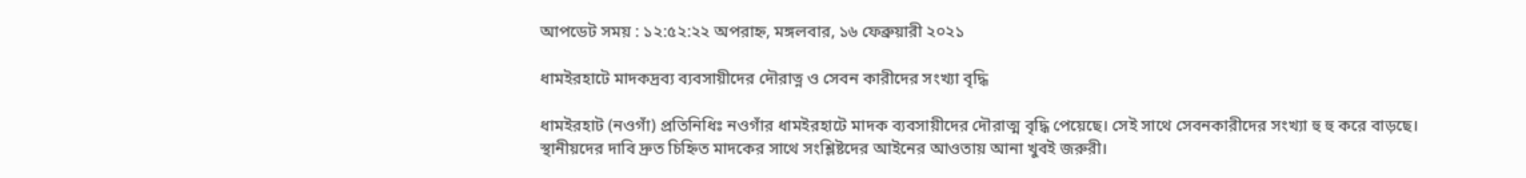আপডেট সময় : ১২:৫২:২২ অপরাহ্ন, মঙ্গলবার, ১৬ ফেব্রুয়ারী ২০২১

ধামইরহাটে মাদকদ্রব্য ব্যবসায়ীদের দৌরাত্ন ও সেবন কারীদের সংখ্যা বৃদ্ধি

ধামইরহাট (নওগাঁ) প্রতিনিধিঃ নওগাঁর ধামইরহাটে মাদক ব্যবসায়ীদের দৌরাত্ম বৃদ্ধি পেয়েছে। সেই সাথে সেবনকারীদের সংখ্যা হু হু করে বাড়ছে। স্থানীয়দের দাবি দ্রুত চিহ্নিত মাদকের সাথে সংশ্লিষ্টদের আইনের আওতায় আনা খুবই জরুরী।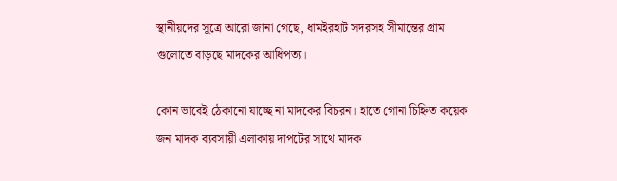স্থানীয়দের সূত্রে আরো জানা গেছে, ধামইরহাট সদরসহ সীমান্তের গ্রাম গুলোতে বাড়ছে মাদকের আধিপত্য।

কোন ভাবেই ঠেকানো যাচ্ছে না মাদকের বিচরন। হাতে গোনা চিহ্নিত কয়েক জন মাদক ব্যবসায়ী এলাকায় দাপটের সাথে মাদক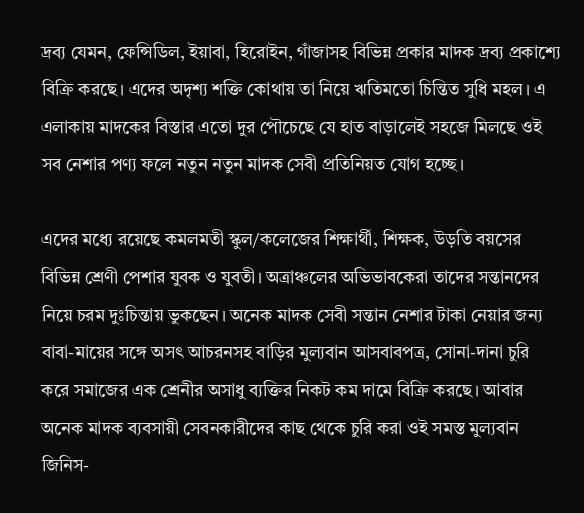দ্রব্য যেমন, ফেন্সিডিল, ইয়াবা, হিরোইন, গাঁজাসহ বিভিন্ন প্রকার মাদক দ্রব্য প্রকাশ্যে বিক্রি করছে। এদের অদৃশ্য শক্তি কোথায় তা নিয়ে ঋতিমতো চিন্তিত সুধি মহল। এ এলাকায় মাদকের বিস্তার এতো দুর পৌচেছে যে হাত বাড়ালেই সহজে মিলছে ওই সব নেশার পণ্য ফলে নতুন নতুন মাদক সেবী প্রতিনিয়ত যোগ হচ্ছে।

এদের মধ্যে রয়েছে কমলমতী স্কুল/কলেজের শিক্ষার্থী, শিক্ষক, উড়তি বয়সের বিভিন্ন শ্রেণী পেশার যুবক ও যুবতী। অত্রাঞ্চলের অভিভাবকেরা তাদের সন্তানদের নিয়ে চরম দুঃচিন্তায় ভুকছেন। অনেক মাদক সেবী সন্তান নেশার টাকা নেয়ার জন্য বাবা-মায়ের সঙ্গে অসৎ আচরনসহ বাড়ির মুল্যবান আসবাবপত্র, সোনা-দানা চুরি করে সমাজের এক শ্রেনীর অসাধু ব্যক্তির নিকট কম দামে বিক্রি করছে। আবার অনেক মাদক ব্যবসায়ী সেবনকারীদের কাছ থেকে চুরি করা ওই সমস্ত মুল্যবান জিনিস-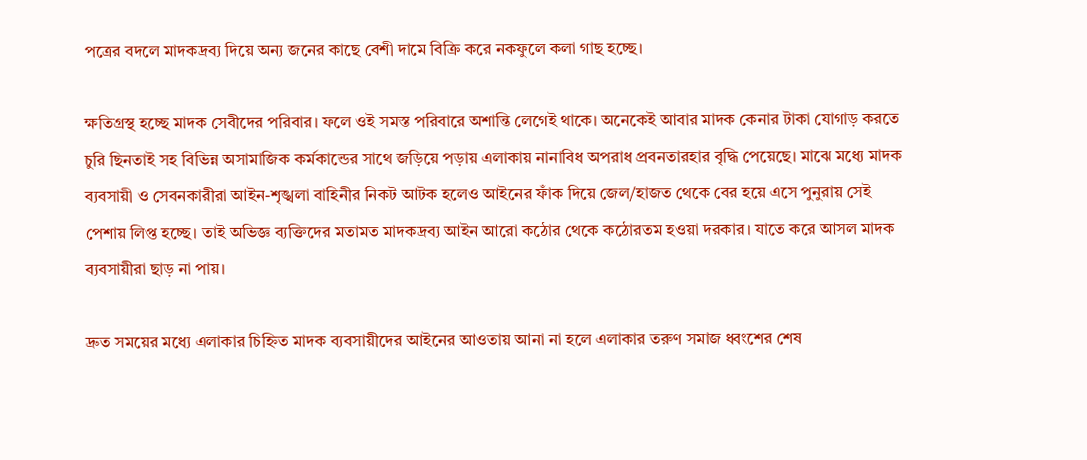পত্রের বদলে মাদকদ্রব্য দিয়ে অন্য জনের কাছে বেশী দামে বিক্রি করে নকফুলে কলা গাছ হচ্ছে।

ক্ষতিগ্রস্থ হচ্ছে মাদক সেবীদের পরিবার। ফলে ওই সমস্ত পরিবারে অশান্তি লেগেই থাকে। অনেকেই আবার মাদক কেনার টাকা যোগাড় করতে চুরি ছিনতাই সহ বিভিন্ন অসামাজিক কর্মকান্ডের সাথে জড়িয়ে পড়ায় এলাকায় নানাবিধ অপরাধ প্রবনতারহার বৃদ্ধি পেয়েছে। মাঝে মধ্যে মাদক ব্যবসায়ী ও সেবনকারীরা আইন-শৃঙ্খলা বাহিনীর নিকট আটক হলেও আইনের ফাঁক দিয়ে জেল/হাজত থেকে বের হয়ে এসে পুনুরায় সেই পেশায় লিপ্ত হচ্ছে। তাই অভিজ্ঞ ব্যক্তিদের মতামত মাদকদ্রব্য আইন আরো কঠোর থেকে কঠোরতম হওয়া দরকার। যাতে করে আসল মাদক ব্যবসায়ীরা ছাড় না পায়।

দ্রুত সময়ের মধ্যে এলাকার চিহ্নিত মাদক ব্যবসায়ীদের আইনের আওতায় আনা না হলে এলাকার তরুণ সমাজ ধ্বংশের শেষ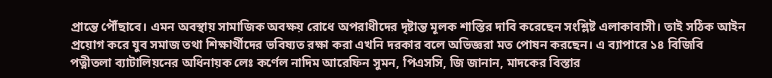প্রান্তে পৌঁছাবে। এমন অবস্থায় সামাজিক অবক্ষয় রোধে অপরাধীদের দৃষ্টান্ত মূলক শাস্তির দাবি করেছেন সংশ্লিষ্ট এলাকাবাসী। তাই সঠিক আইন প্রয়োগ করে যুব সমাজ তথা শিক্ষার্থীদের ভবিষ্যত রক্ষা করা এখনি দরকার বলে অভিজ্ঞরা মত পোষন করছেন। এ ব্যাপারে ১৪ বিজিবি পত্নীতলা ব্যাটালিয়নের অধিনায়ক লেঃ কর্ণেল নাদিম আরেফিন সুমন, পিএসসি, জি জানান, মাদকের বিস্তার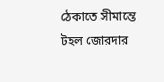ঠেকাতে সীমান্তে টহল জোরদার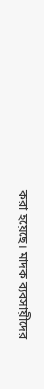করা হয়েছে। মাদক ব্যবসায়ীদের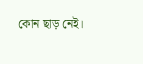কোন ছাড় নেই।